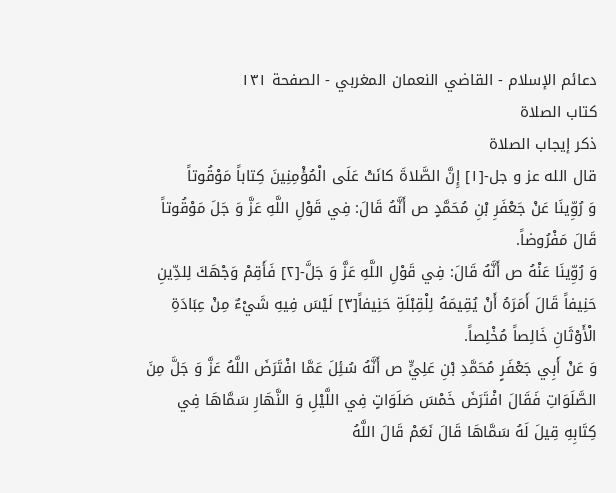دعائم الإسلام - القاضي النعمان المغربي - الصفحة ١٣١
كتاب الصلاة
ذكر إيجاب الصلاة
قال الله عز و جل-[١] إِنَّ الصَّلاةَ كانَتْ عَلَى الْمُؤْمِنِينَ كِتاباً مَوْقُوتاً
وَ رُوِّينَا عَنْ جَعْفَرِ بْنِ مُحَمَّدٍ ص أَنَّهُ قَالَ: فِي قَوْلِ اللَّهِ عَزَّ وَ جَلَ مَوْقُوتاً قَالَ مَفْرُوضاً.
وَ رُوِّينَا عَنْهُ ص أَنَّهُ قَالَ: فِي قَوْلِ اللَّهِ عَزَّ وَ جَلَّ-[٢] فَأَقِمْ وَجْهَكَ لِلدِّينِ حَنِيفاً قَالَ أَمَرَهُ أَنْ يُقِيمَهُ لِلْقِبْلَةِ حَنِيفاً[٣] لَيْسَ فِيهِ شَيْءٌ مِنْ عِبَادَةِ الْأَوْثَانِ خَالِصاً مُخْلِصاً.
وَ عَنْ أَبِي جَعْفَرٍ مُحَمَّدِ بْنِ عَلِيٍّ ص أَنَّهُ سُئِلَ عَمَّا افْتَرَضَ اللَّهُ عَزَّ وَ جَلَّ مِنَ الصَّلَوَاتِ فَقَالَ افْتَرَضَ خَمْسَ صَلَوَاتٍ فِي اللَّيْلِ وَ النَّهَارِ سَمَّاهَا فِي كِتَابِهِ قِيلَ لَهُ سَمَّاهَا قَالَ نَعَمْ قَالَ اللَّهُ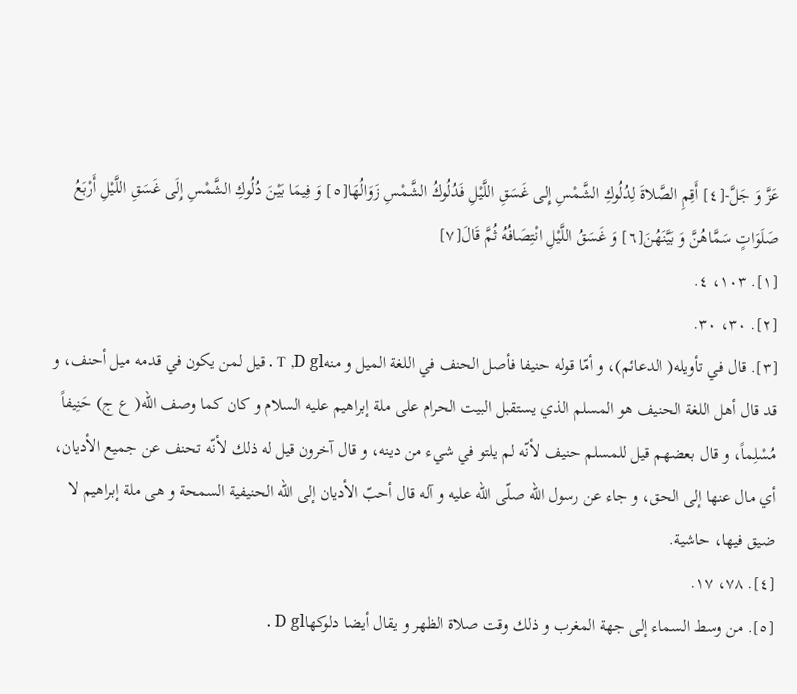عَزَّ وَ جَلَّ-[٤] أَقِمِ الصَّلاةَ لِدُلُوكِ الشَّمْسِ إِلى غَسَقِ اللَّيْلِ فَدُلُوكُ الشَّمْسِ زَوَالُهَا[٥] وَ فِيمَا بَيْنَ دُلُوكِ الشَّمْسِ إِلَى غَسَقِ اللَّيْلِ أَرْبَعُ صَلَوَاتٍ سَمَّاهُنَّ وَ بَيَّنَهُنَ[٦] وَ غَسَقُ اللَّيْلِ انْتِصَافُهُ ثُمَّ قَالَ[٧]
[١]. ١٠٣، ٤.
[٢]. ٣٠، ٣٠.
[٣]. قال في تأويله( الدعائم)، و أمّا قوله حنيفا فأصل الحنف في اللغة الميل و منهT ,D gl . قيل لمن يكون في قدمه ميل أحنف، و قد قال أهل اللغة الحنيف هو المسلم الذي يستقبل البيت الحرام على ملة إبراهيم عليه السلام و كان كما وصف اللّه( ع ج) حَنِيفاً مُسْلِماً، و قال بعضهم قيل للمسلم حنيف لأنّه لم يلتو في شيء من دينه، و قال آخرون قيل له ذلك لأنّه تحنف عن جميع الأديان، أي مال عنها إلى الحق، و جاء عن رسول اللّه صلّى اللّه عليه و آله قال أحبّ الأديان إلى اللّه الحنيفية السمحة و هى ملة إبراهيم لا ضيق فيها، حاشية.
[٤]. ٧٨، ١٧.
[٥]. من وسط السماء إلى جهة المغرب و ذلك وقت صلاة الظهر و يقال أيضا دلوكهاD gl .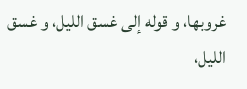غروبها، و قوله إلى غسق الليل، و غسق الليل،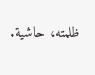ظلمته، حاشية.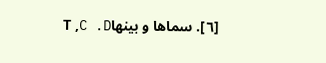[٦]. سماها و بينهاT ,C .D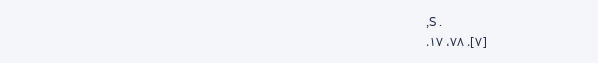,S .
[٧]. ٧٨، ١٧.